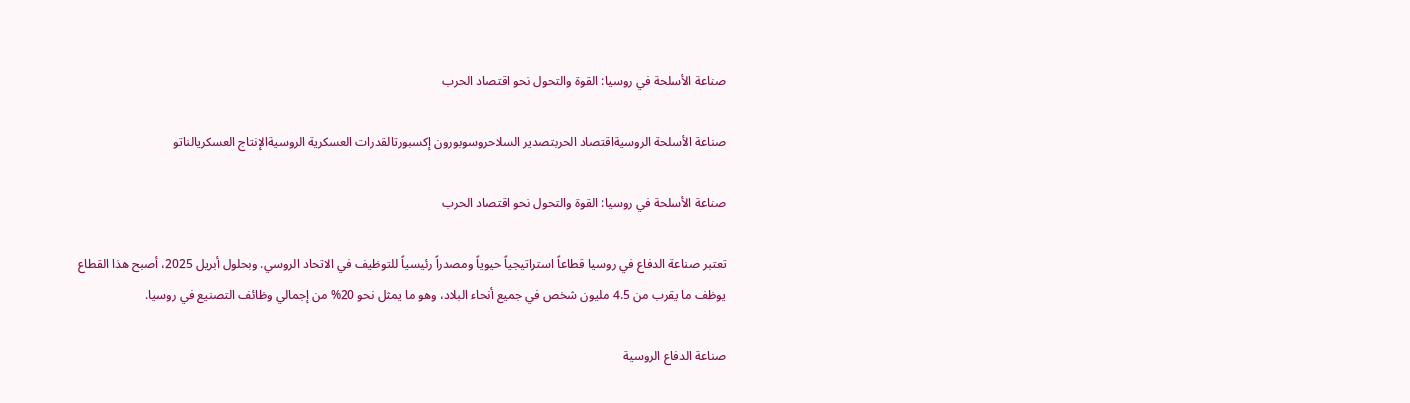صناعة الأسلحة في روسيا: القوة والتحول نحو اقتصاد الحرب

صناعة الأسلحة الروسيةاقتصاد الحربتصدير السلاحروسوبورون إكسبورتالقدرات العسكرية الروسيةالإنتاج العسكريالناتو

صناعة الأسلحة في روسيا: القوة والتحول نحو اقتصاد الحرب

تعتبر صناعة الدفاع في روسيا قطاعاً استراتيجياً حيوياً ومصدراً رئيسياً للتوظيف في الاتحاد الروسي. وبحلول أبريل 2025، أصبح هذا القطاع يوظف ما يقرب من 4.5 مليون شخص في جميع أنحاء البلاد، وهو ما يمثل نحو 20% من إجمالي وظائف التصنيع في روسيا.

صناعة الدفاع الروسية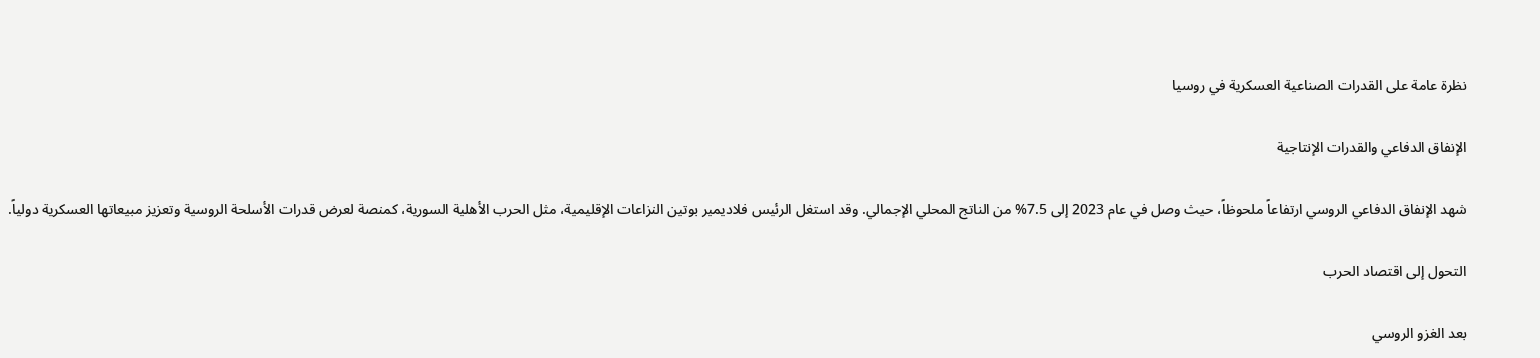نظرة عامة على القدرات الصناعية العسكرية في روسيا

الإنفاق الدفاعي والقدرات الإنتاجية

شهد الإنفاق الدفاعي الروسي ارتفاعاً ملحوظاً، حيث وصل في عام 2023 إلى 7.5% من الناتج المحلي الإجمالي. وقد استغل الرئيس فلاديمير بوتين النزاعات الإقليمية، مثل الحرب الأهلية السورية، كمنصة لعرض قدرات الأسلحة الروسية وتعزيز مبيعاتها العسكرية دولياً.

التحول إلى اقتصاد الحرب

بعد الغزو الروسي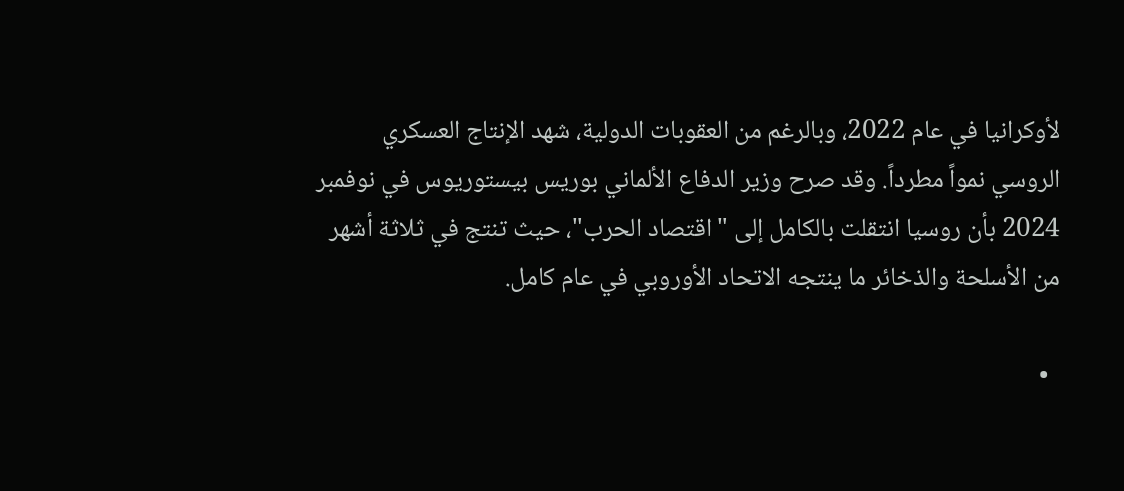لأوكرانيا في عام 2022، وبالرغم من العقوبات الدولية، شهد الإنتاج العسكري الروسي نمواً مطرداً. وقد صرح وزير الدفاع الألماني بوريس بيستوريوس في نوفمبر 2024 بأن روسيا انتقلت بالكامل إلى "اقتصاد الحرب"، حيث تنتج في ثلاثة أشهر من الأسلحة والذخائر ما ينتجه الاتحاد الأوروبي في عام كامل.

  •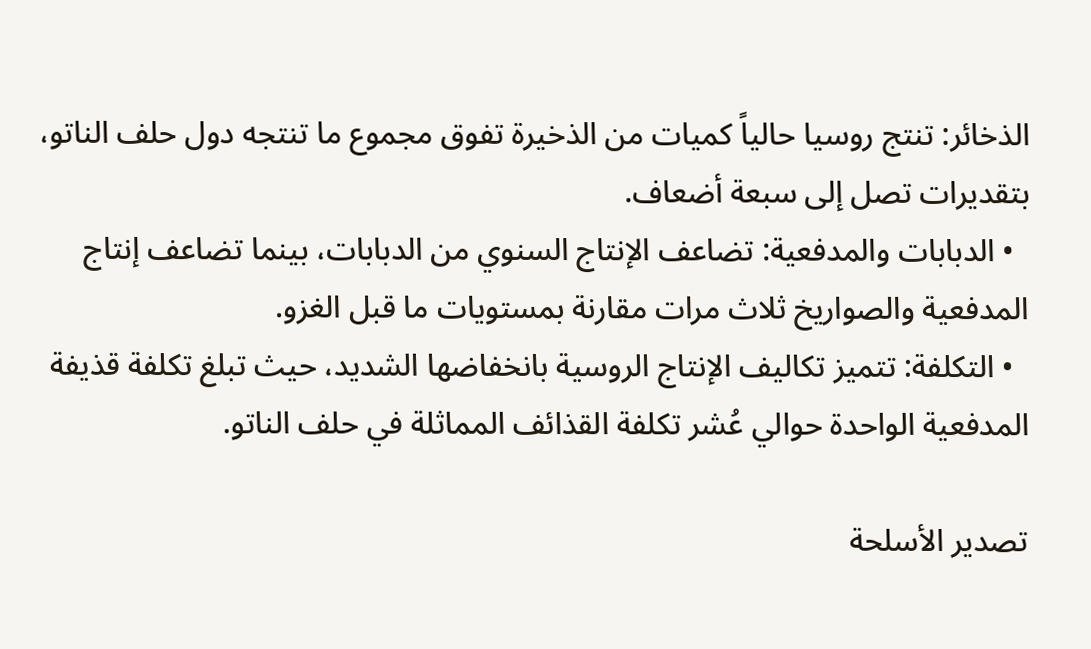الذخائر: تنتج روسيا حالياً كميات من الذخيرة تفوق مجموع ما تنتجه دول حلف الناتو، بتقديرات تصل إلى سبعة أضعاف.
  • الدبابات والمدفعية: تضاعف الإنتاج السنوي من الدبابات، بينما تضاعف إنتاج المدفعية والصواريخ ثلاث مرات مقارنة بمستويات ما قبل الغزو.
  • التكلفة: تتميز تكاليف الإنتاج الروسية بانخفاضها الشديد، حيث تبلغ تكلفة قذيفة المدفعية الواحدة حوالي عُشر تكلفة القذائف المماثلة في حلف الناتو.

تصدير الأسلحة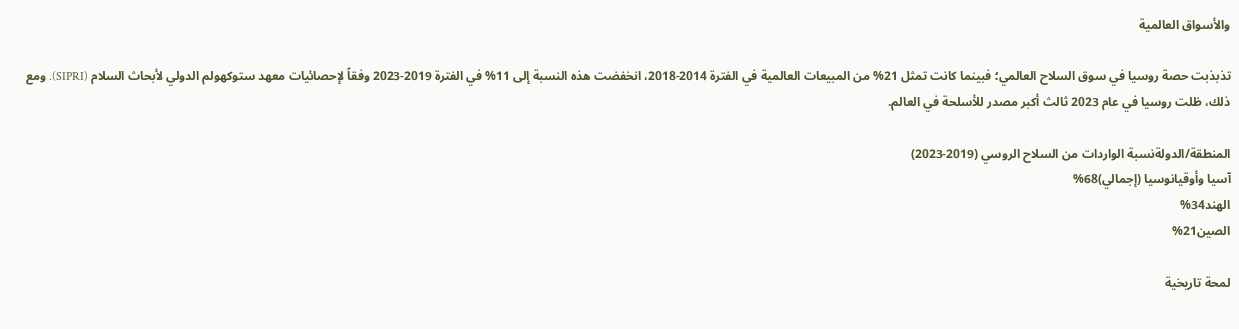والأسواق العالمية

تذبذبت حصة روسيا في سوق السلاح العالمي؛ فبينما كانت تمثل 21% من المبيعات العالمية في الفترة 2014-2018، انخفضت هذه النسبة إلى 11% في الفترة 2019-2023 وفقاً لإحصائيات معهد ستوكهولم الدولي لأبحاث السلام (SIPRI). ومع ذلك، ظلت روسيا في عام 2023 ثالث أكبر مصدر للأسلحة في العالم.

المنطقة/الدولةنسبة الواردات من السلاح الروسي (2019-2023)
آسيا وأوقيانوسيا (إجمالي)68%
الهند34%
الصين21%

لمحة تاريخية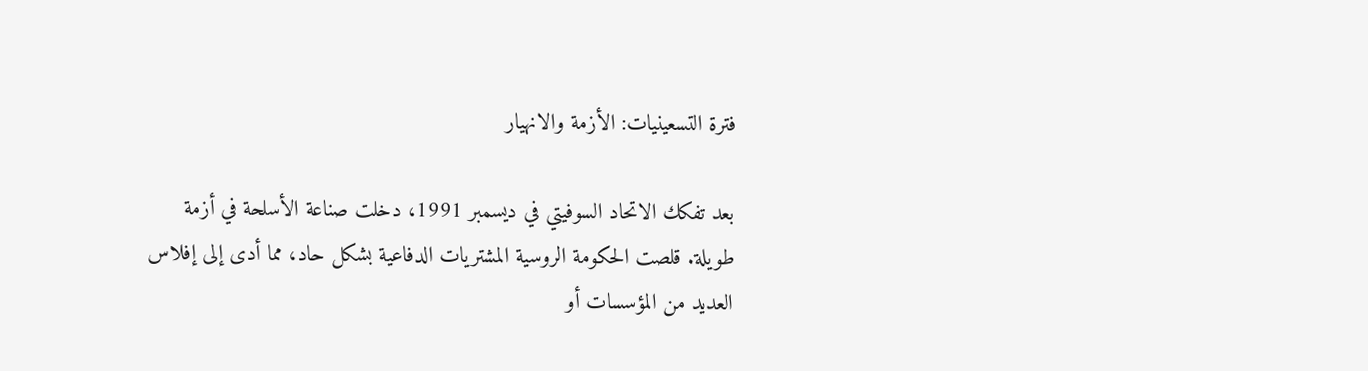فترة التسعينيات: الأزمة والانهيار

بعد تفكك الاتحاد السوفيتي في ديسمبر 1991، دخلت صناعة الأسلحة في أزمة طويلة. قلصت الحكومة الروسية المشتريات الدفاعية بشكل حاد، مما أدى إلى إفلاس العديد من المؤسسات أو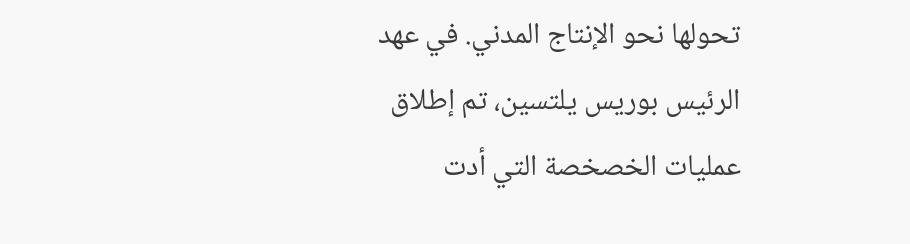تحولها نحو الإنتاج المدني. في عهد الرئيس بوريس يلتسين، تم إطلاق عمليات الخصخصة التي أدت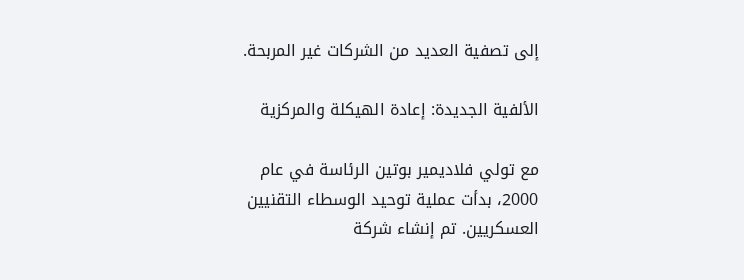إلى تصفية العديد من الشركات غير المربحة.

الألفية الجديدة: إعادة الهيكلة والمركزية

مع تولي فلاديمير بوتين الرئاسة في عام 2000، بدأت عملية توحيد الوسطاء التقنيين العسكريين. تم إنشاء شركة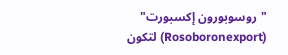"روسوبورون إكسبورت" (Rosoboronexport) لتكون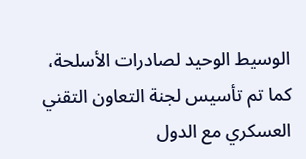الوسيط الوحيد لصادرات الأسلحة، كما تم تأسيس لجنة التعاون التقني العسكري مع الدول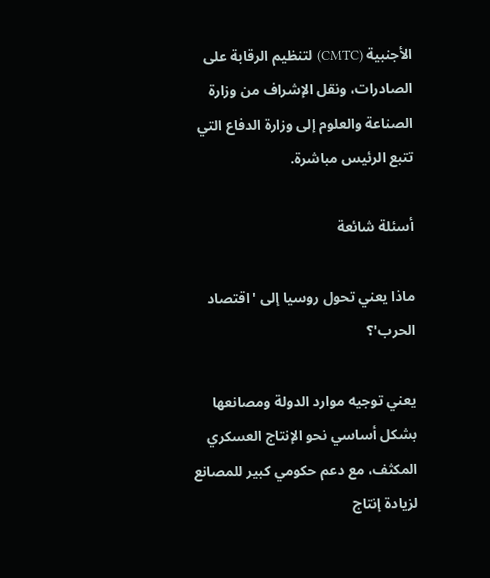الأجنبية (CMTC) لتنظيم الرقابة على الصادرات، ونقل الإشراف من وزارة الصناعة والعلوم إلى وزارة الدفاع التي تتبع الرئيس مباشرة.

أسئلة شائعة

ماذا يعني تحول روسيا إلى 'اقتصاد الحرب'؟

يعني توجيه موارد الدولة ومصانعها بشكل أساسي نحو الإنتاج العسكري المكثف، مع دعم حكومي كبير للمصانع لزيادة إنتاج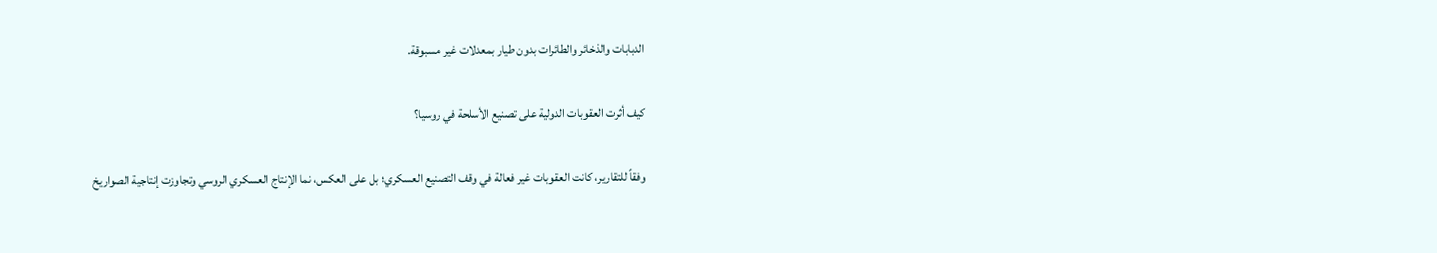الدبابات والذخائر والطائرات بدون طيار بمعدلات غير مسبوقة.

كيف أثرت العقوبات الدولية على تصنيع الأسلحة في روسيا؟

وفقاً للتقارير، كانت العقوبات غير فعالة في وقف التصنيع العسكري؛ بل على العكس، نما الإنتاج العسكري الروسي وتجاوزت إنتاجية الصواريخ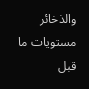والذخائر مستويات ما قبل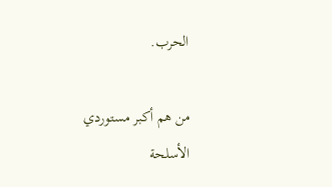الحرب.

من هم أكبر مستوردي الأسلحة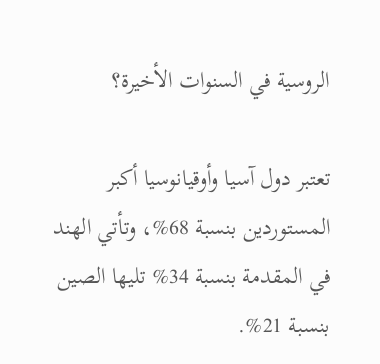الروسية في السنوات الأخيرة؟

تعتبر دول آسيا وأوقيانوسيا أكبر المستوردين بنسبة 68%، وتأتي الهند في المقدمة بنسبة 34% تليها الصين بنسبة 21%.